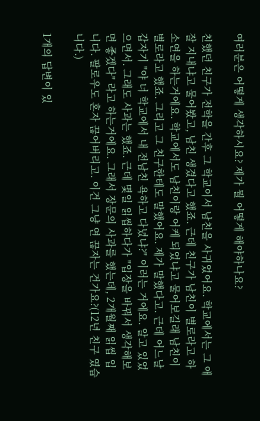여러분은 어떻게 생각하시요? 제가 뭘 어떻게 해야하나요?

친했던 친구가 전학을 간후 그 학교이서 남친을 사귀었어요. 학교에서는 그 애 잘 지내냐고 물어봤고, 남친 생겼다고 했죠. 근데 친구가 남친이 별로라고 하소연을 하는거에요. 학교에서도 남친이랑 어케 되었냐고 물어보길래 남친이 별로라고 했죠. 그리고 그 친구한테도 말했어요. 제가 말했다고. 근데 어느날 갑자기 "야 너 학교에서 내 전남친 욕하고 다녔냐?" 이러는 거에요. 알고 있었으면서. 그래도 사과는 했죠. 근데 몇일 읽씹하다가 "입장을 바꿔서 생각해보면 좋겠다" 라고 하는거에요. 그래서 장문의 사과를 했는데, 2개월째 읽씹 입니다. 팔로우도 혼자 끊어버리고. 이건 그냥 연 끊자는 건가요?(12년 친구 였습니다.)

1개의 답변이 있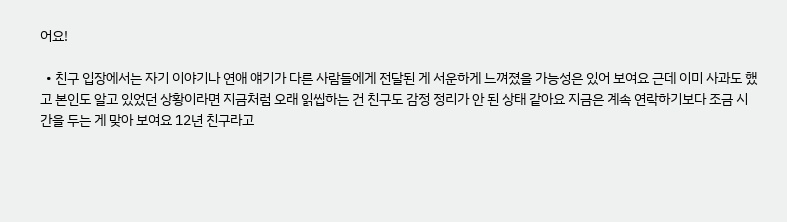어요!

  • 친구 입장에서는 자기 이야기나 연애 얘기가 다른 사람들에게 전달된 게 서운하게 느껴졌을 가능성은 있어 보여요 근데 이미 사과도 했고 본인도 알고 있었던 상황이라면 지금처럼 오래 읽씹하는 건 친구도 감정 정리가 안 된 상태 같아요 지금은 계속 연락하기보다 조금 시간을 두는 게 맞아 보여요 12년 친구라고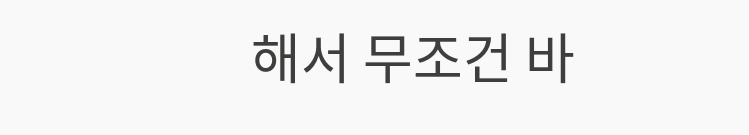해서 무조건 바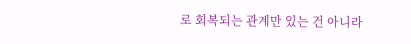로 회복되는 관계만 있는 건 아니라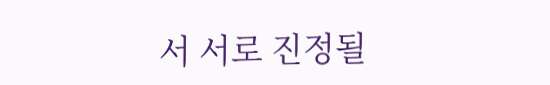서 서로 진정될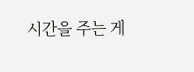시간을 주는 게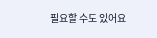필요할 수도 있어요